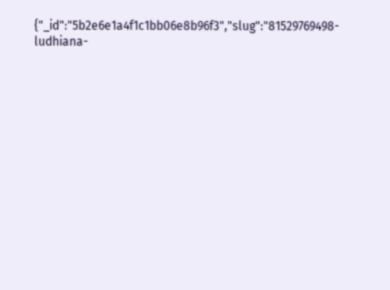{"_id":"5b2e6e1a4f1c1bb06e8b96f3","slug":"81529769498-ludhiana-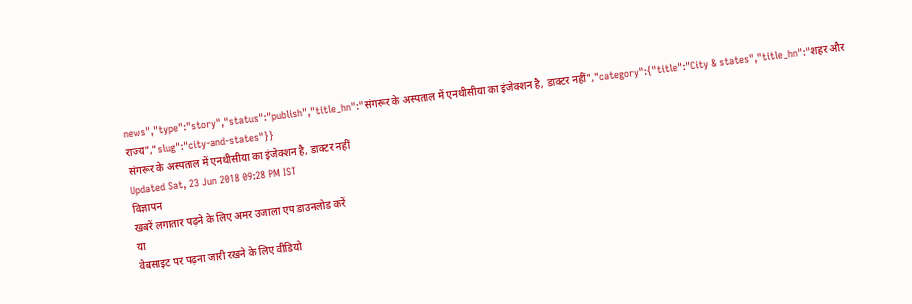news","type":"story","status":"publish","title_hn":"संगरूर के अस्पताल में एनथीसीया का इंजेक्शन है, डाक्टर नहीं","category":{"title":"City & states","title_hn":"शहर और राज्य","slug":"city-and-states"}}
संगरूर के अस्पताल में एनथीसीया का इंजेक्शन है, डाक्टर नहीं
Updated Sat, 23 Jun 2018 09:28 PM IST
विज्ञापन
खबरें लगातार पढ़ने के लिए अमर उजाला एप डाउनलोड करें
या
वेबसाइट पर पढ़ना जारी रखने के लिए वीडियो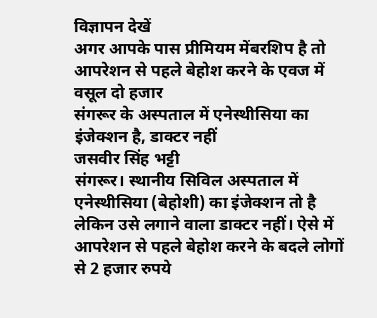विज्ञापन देखें
अगर आपके पास प्रीमियम मेंबरशिप है तो
आपरेशन से पहले बेहोश करने के एवज में वसूल दो हजार
संगरूर के अस्पताल में एनेस्थीसिया का इंजेक्शन है, डाक्टर नहीं
जसवीर सिंह भट्टी
संगरूर। स्थानीय सिविल अस्पताल में एनेस्थीसिया (बेहोशी) का इंजेक्शन तो है लेकिन उसे लगाने वाला डाक्टर नहीं। ऐसे में आपरेशन से पहले बेहोश करने के बदले लोगों से 2 हजार रुपये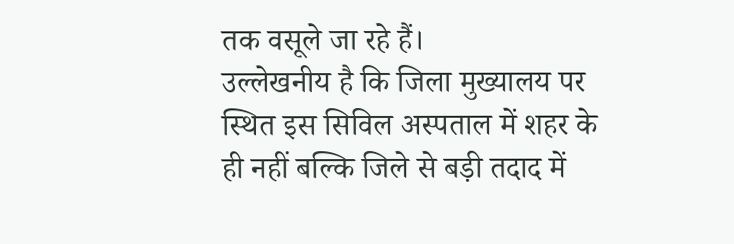तक वसूले जा रहे हैं।
उल्लेखनीय है कि जिला मुख्यालय पर स्थित इस सिविल अस्पताल में शहर के ही नहीं बल्कि जिले से बड़ी तदाद में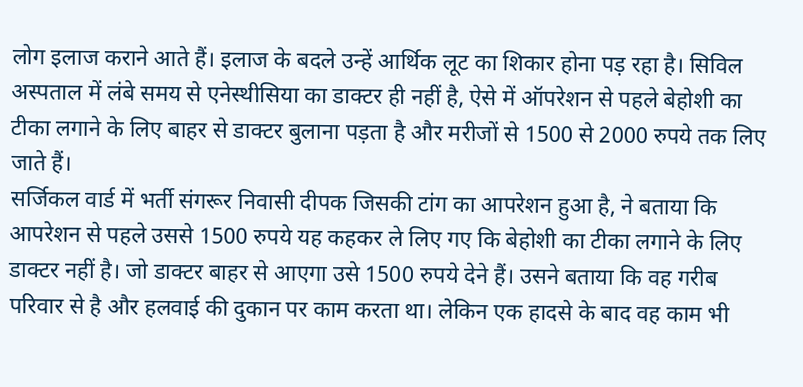लोग इलाज कराने आते हैं। इलाज के बदले उन्हें आर्थिक लूट का शिकार होना पड़ रहा है। सिविल अस्पताल में लंबे समय से एनेस्थीसिया का डाक्टर ही नहीं है, ऐसे में ऑपरेशन से पहले बेहोशी का टीका लगाने के लिए बाहर से डाक्टर बुलाना पड़ता है और मरीजों से 1500 से 2000 रुपये तक लिए जाते हैं।
सर्जिकल वार्ड में भर्ती संगरूर निवासी दीपक जिसकी टांग का आपरेशन हुआ है, ने बताया कि आपरेशन से पहले उससे 1500 रुपये यह कहकर ले लिए गए कि बेहोशी का टीका लगाने के लिए डाक्टर नहीं है। जो डाक्टर बाहर से आएगा उसे 1500 रुपये देने हैं। उसने बताया कि वह गरीब परिवार से है और हलवाई की दुकान पर काम करता था। लेकिन एक हादसे के बाद वह काम भी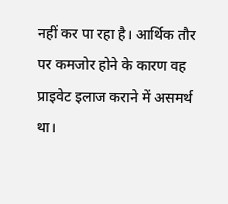नहीं कर पा रहा है। आर्थिक तौर पर कमजोर होने के कारण वह प्राइवेट इलाज कराने में असमर्थ था।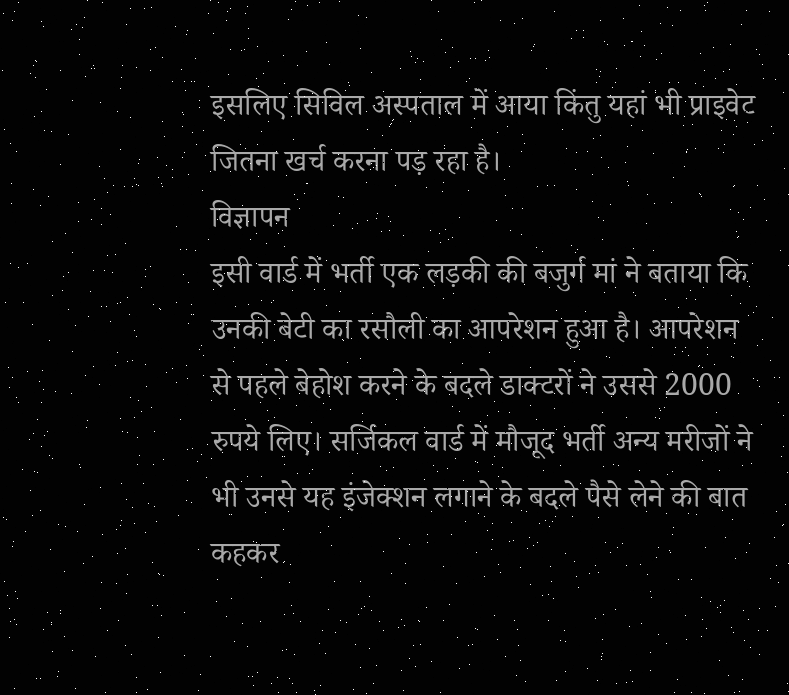इसलिए सिविल अस्पताल में आया किंतु यहां भी प्राइवेट जितना खर्च करना पड़ रहा है।
विज्ञापन
इसी वार्ड में भर्ती एक लड़की की बजुर्ग मां ने बताया कि उनकी बेटी का रसौली का आपरेशन हुआ है। आपरेशन से पहले बेहोश करने के बदले डाक्टरों ने उससे 2000 रुपये लिए। सर्जिकल वार्ड में मौजूद भर्ती अन्य मरीजों ने भी उनसे यह इंजेक्शन लगाने के बदले पैसे लेने की बात कहकर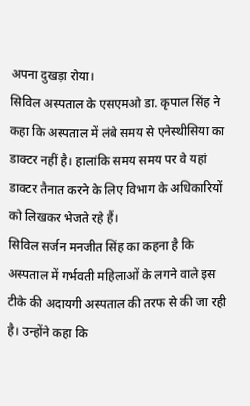अपना दुखड़ा रोया।
सिविल अस्पताल के एसएमओ डा. कृपाल सिंह ने कहा कि अस्पताल में लंबे समय से एनेस्थीसिया का डाक्टर नहीं है। हालांकि समय समय पर वे यहां डाक्टर तैनात करने के लिए विभाग के अधिकारियों को लिखकर भेजते रहे हैं।
सिविल सर्जन मनजीत सिंह का कहना है कि अस्पताल में गर्भवती महिलाओं के लगने वाले इस टीके की अदायगी अस्पताल की तरफ से की जा रही है। उन्होंने कहा कि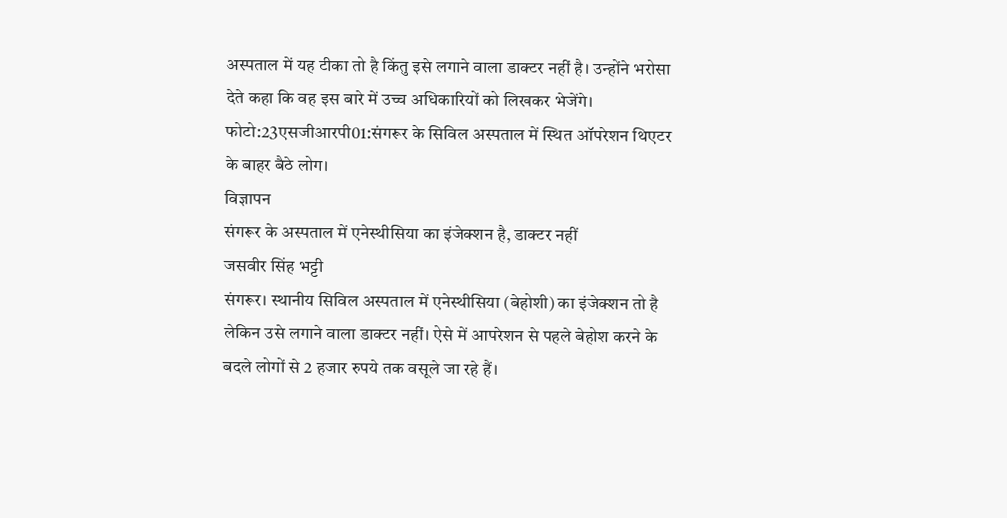अस्पताल में यह टीका तो है किंतु इसे लगाने वाला डाक्टर नहीं है। उन्होंने भरोसा देते कहा कि वह इस बारे में उच्च अधिकारियों को लिखकर भेजेंगे।
फोटो:23एसजीआरपी01:संगरूर के सिविल अस्पताल में स्थित ऑपरेशन थिएटर के बाहर बैठे लोग।
विज्ञापन
संगरूर के अस्पताल में एनेस्थीसिया का इंजेक्शन है, डाक्टर नहीं
जसवीर सिंह भट्टी
संगरूर। स्थानीय सिविल अस्पताल में एनेस्थीसिया (बेहोशी) का इंजेक्शन तो है लेकिन उसे लगाने वाला डाक्टर नहीं। ऐसे में आपरेशन से पहले बेहोश करने के बदले लोगों से 2 हजार रुपये तक वसूले जा रहे हैं।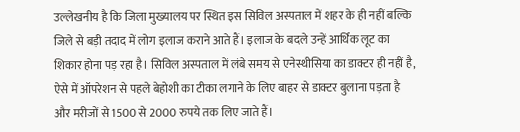उल्लेखनीय है कि जिला मुख्यालय पर स्थित इस सिविल अस्पताल में शहर के ही नहीं बल्कि जिले से बड़ी तदाद में लोग इलाज कराने आते हैं। इलाज के बदले उन्हें आर्थिक लूट का शिकार होना पड़ रहा है। सिविल अस्पताल में लंबे समय से एनेस्थीसिया का डाक्टर ही नहीं है, ऐसे में ऑपरेशन से पहले बेहोशी का टीका लगाने के लिए बाहर से डाक्टर बुलाना पड़ता है और मरीजों से 1500 से 2000 रुपये तक लिए जाते हैं।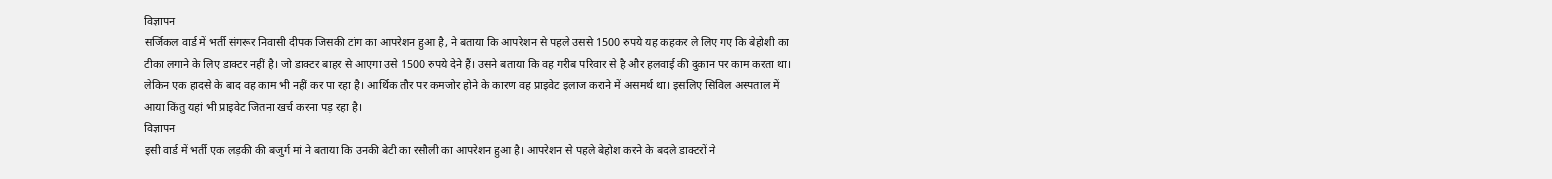विज्ञापन
सर्जिकल वार्ड में भर्ती संगरूर निवासी दीपक जिसकी टांग का आपरेशन हुआ है, ने बताया कि आपरेशन से पहले उससे 1500 रुपये यह कहकर ले लिए गए कि बेहोशी का टीका लगाने के लिए डाक्टर नहीं है। जो डाक्टर बाहर से आएगा उसे 1500 रुपये देने हैं। उसने बताया कि वह गरीब परिवार से है और हलवाई की दुकान पर काम करता था। लेकिन एक हादसे के बाद वह काम भी नहीं कर पा रहा है। आर्थिक तौर पर कमजोर होने के कारण वह प्राइवेट इलाज कराने में असमर्थ था। इसलिए सिविल अस्पताल में आया किंतु यहां भी प्राइवेट जितना खर्च करना पड़ रहा है।
विज्ञापन
इसी वार्ड में भर्ती एक लड़की की बजुर्ग मां ने बताया कि उनकी बेटी का रसौली का आपरेशन हुआ है। आपरेशन से पहले बेहोश करने के बदले डाक्टरों ने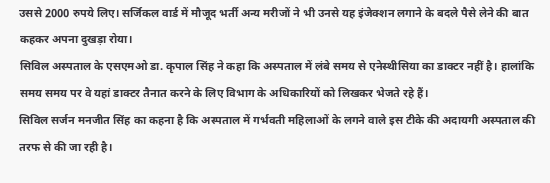उससे 2000 रुपये लिए। सर्जिकल वार्ड में मौजूद भर्ती अन्य मरीजों ने भी उनसे यह इंजेक्शन लगाने के बदले पैसे लेने की बात कहकर अपना दुखड़ा रोया।
सिविल अस्पताल के एसएमओ डा. कृपाल सिंह ने कहा कि अस्पताल में लंबे समय से एनेस्थीसिया का डाक्टर नहीं है। हालांकि समय समय पर वे यहां डाक्टर तैनात करने के लिए विभाग के अधिकारियों को लिखकर भेजते रहे हैं।
सिविल सर्जन मनजीत सिंह का कहना है कि अस्पताल में गर्भवती महिलाओं के लगने वाले इस टीके की अदायगी अस्पताल की तरफ से की जा रही है।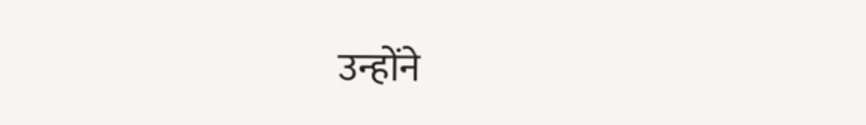उन्होंने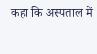कहा कि अस्पताल में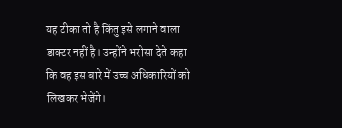यह टीका तो है किंतु इसे लगाने वाला डाक्टर नहीं है। उन्होंने भरोसा देते कहा कि वह इस बारे में उच्च अधिकारियों को लिखकर भेजेंगे।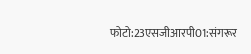फोटो:23एसजीआरपी01:संगरूर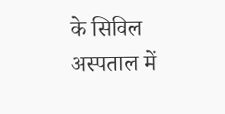के सिविल अस्पताल में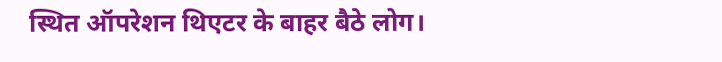स्थित ऑपरेशन थिएटर के बाहर बैठे लोग।